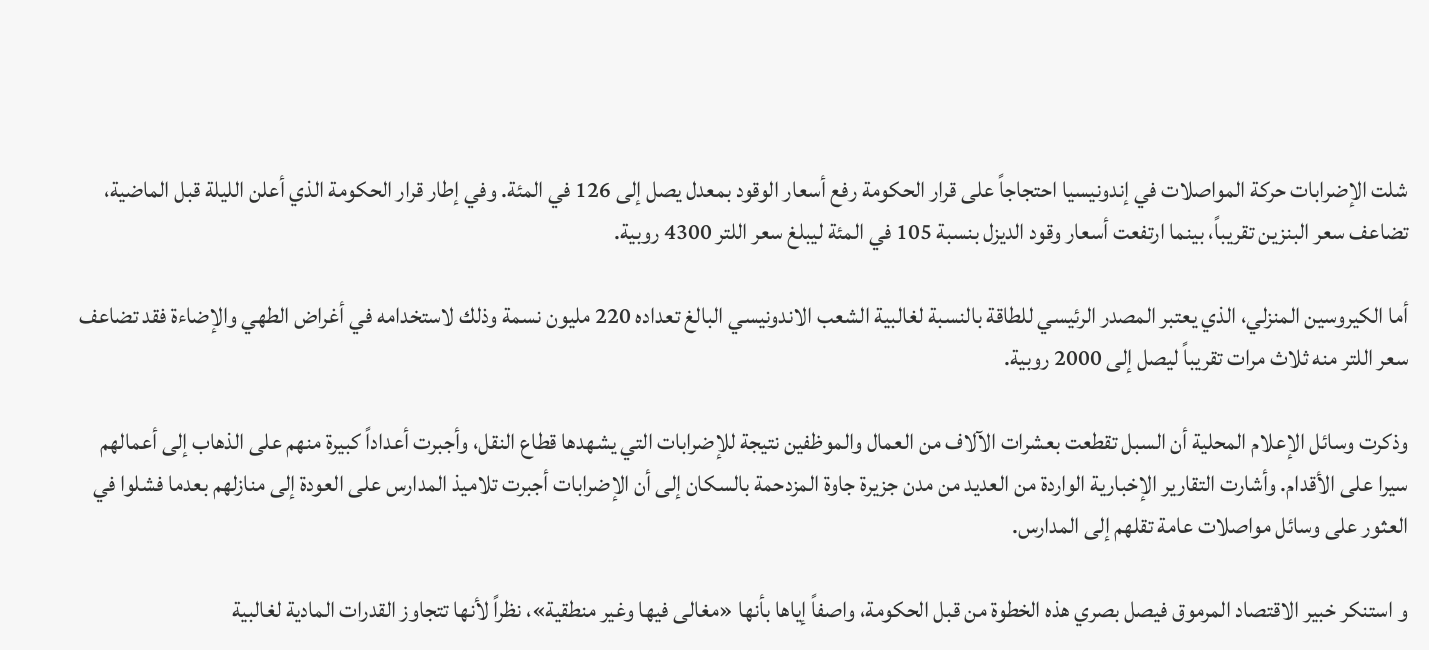شلت الإضرابات حركة المواصلات في إندونيسيا احتجاجاً على قرار الحكومة رفع أسعار الوقود بمعدل يصل إلى 126 في المئة. وفي إطار قرار الحكومة الذي أعلن الليلة قبل الماضية، تضاعف سعر البنزين تقريباً، بينما ارتفعت أسعار وقود الديزل بنسبة 105 في المئة ليبلغ سعر اللتر 4300 روبية.

أما الكيروسين المنزلي، الذي يعتبر المصدر الرئيسي للطاقة بالنسبة لغالبية الشعب الاندونيسي البالغ تعداده 220 مليون نسمة وذلك لاستخدامه في أغراض الطهي والإضاءة فقد تضاعف سعر اللتر منه ثلاث مرات تقريباً ليصل إلى 2000 روبية.

وذكرت وسائل الإعلام المحلية أن السبل تقطعت بعشرات الآلاف من العمال والموظفين نتيجة للإضرابات التي يشهدها قطاع النقل، وأجبرت أعداداً كبيرة منهم على الذهاب إلى أعمالهم سيرا على الأقدام. وأشارت التقارير الإخبارية الواردة من العديد من مدن جزيرة جاوة المزدحمة بالسكان إلى أن الإضرابات أجبرت تلاميذ المدارس على العودة إلى منازلهم بعدما فشلوا في العثور على وسائل مواصلات عامة تقلهم إلى المدارس.

و استنكر خبير الاقتصاد المرموق فيصل بصري هذه الخطوة من قبل الحكومة، واصفاً إياها بأنها «مغالى فيها وغير منطقية»، نظراً لأنها تتجاوز القدرات المادية لغالبية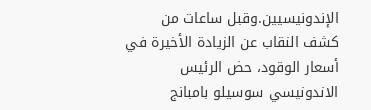الإندونيسيين.وقبل ساعات من كشف النقاب عن الزيادة الأخيرة في أسعار الوقود، حض الرئيس الاندونيسي سوسيلو بامبانج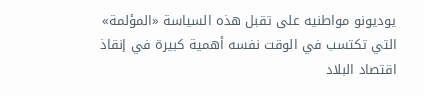يوديونو مواطنيه على تقبل هذه السياسة «المؤلمة» التي تكتسب في الوقت نفسه أهمية كبيرة في إنقاذ اقتصاد البلاد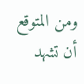ومن المتوقع أن تشهد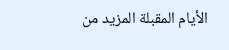الأيام المقبلة المزيد من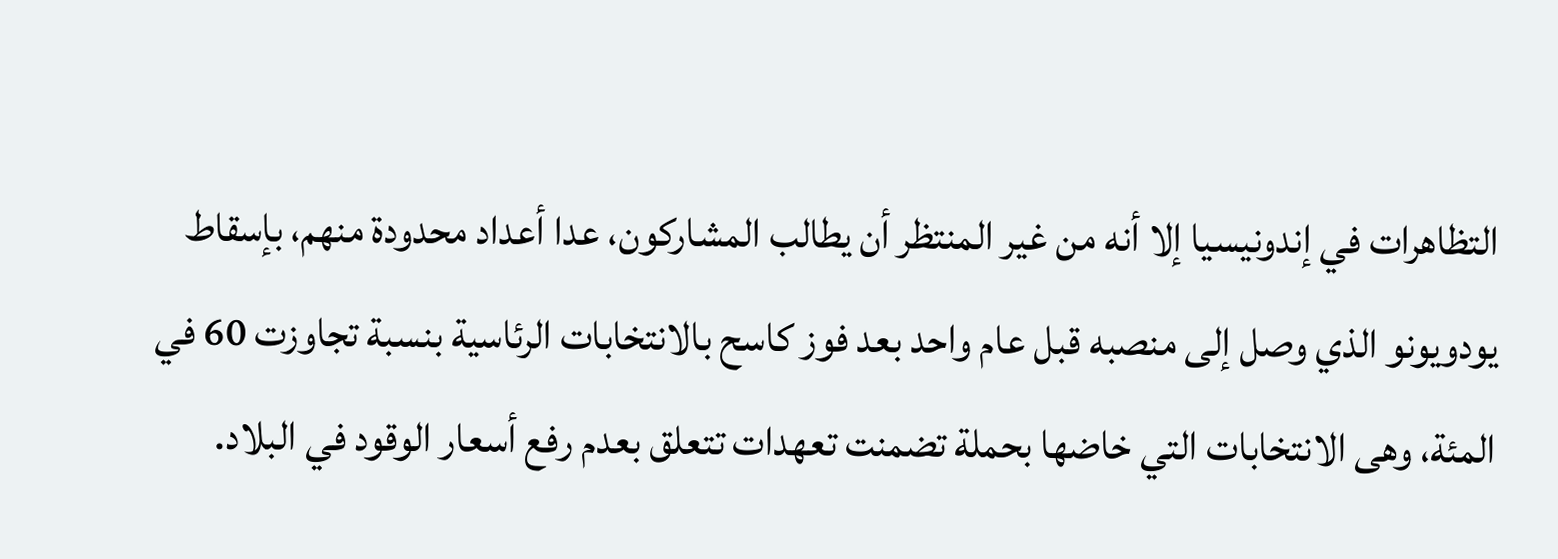التظاهرات في إندونيسيا إلا أنه من غير المنتظر أن يطالب المشاركون، عدا أعداد محدودة منهم، بإسقاط يودويونو الذي وصل إلى منصبه قبل عام واحد بعد فوز كاسح بالانتخابات الرئاسية بنسبة تجاوزت 60 في المئة، وهى الانتخابات التي خاضها بحملة تضمنت تعهدات تتعلق بعدم رفع أسعار الوقود في البلاد.